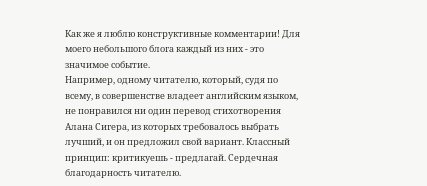Как же я люблю конструктивные комментарии! Для моего небольшого блога каждый из них - это значимое событие.
Например, одному читателю, который, судя по всему, в совершенстве владеет английским языком, не понравился ни один перевод стихотворения Алана Сигера, из которых требовалось выбрать лучший, и он предложил свой вариант. Классный принцип: критикуешь - предлагай. Сердечная благодарность читателю.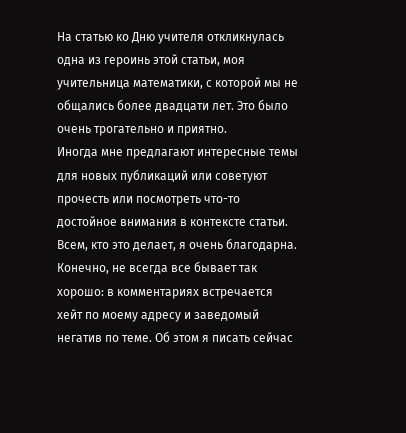На статью ко Дню учителя откликнулась одна из героинь этой статьи, моя учительница математики, с которой мы не общались более двадцати лет. Это было очень трогательно и приятно.
Иногда мне предлагают интересные темы для новых публикаций или советуют прочесть или посмотреть что-то достойное внимания в контексте статьи. Всем, кто это делает, я очень благодарна.
Конечно, не всегда все бывает так хорошо: в комментариях встречается хейт по моему адресу и заведомый негатив по теме. Об этом я писать сейчас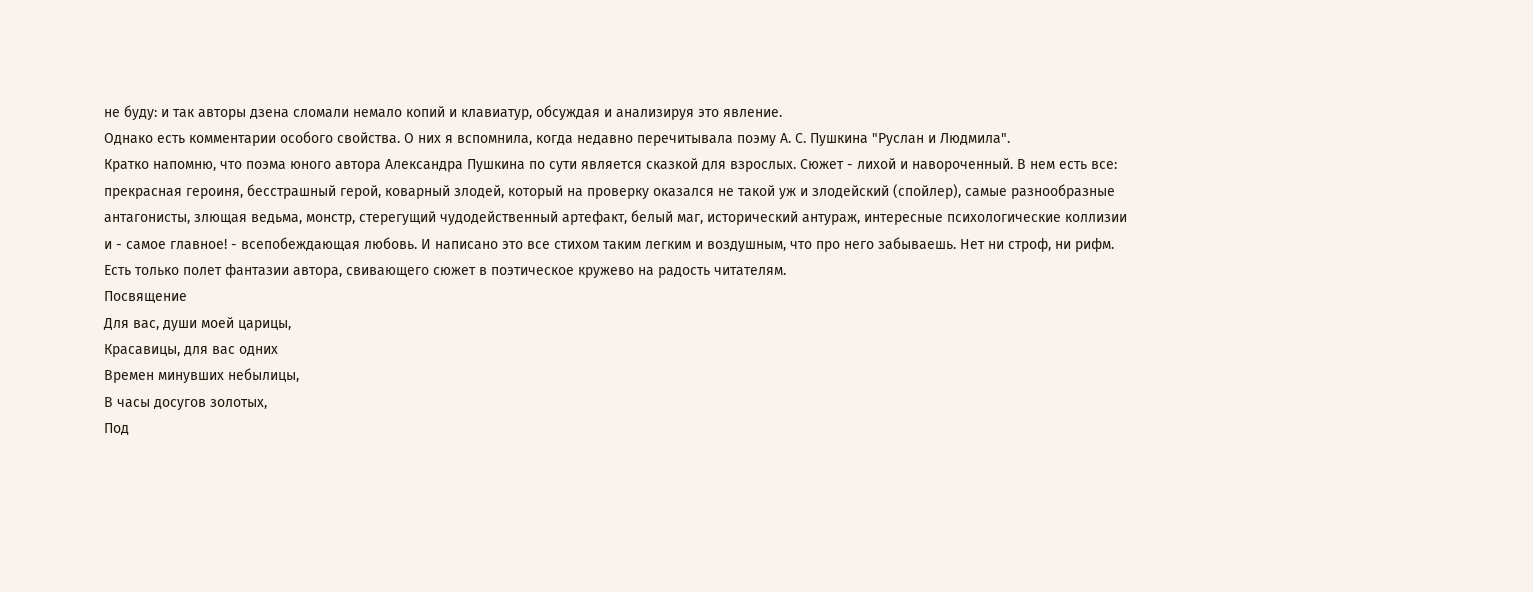не буду: и так авторы дзена сломали немало копий и клавиатур, обсуждая и анализируя это явление.
Однако есть комментарии особого свойства. О них я вспомнила, когда недавно перечитывала поэму А. С. Пушкина "Руслан и Людмила".
Кратко напомню, что поэма юного автора Александра Пушкина по сути является сказкой для взрослых. Сюжет - лихой и навороченный. В нем есть все: прекрасная героиня, бесстрашный герой, коварный злодей, который на проверку оказался не такой уж и злодейский (спойлер), самые разнообразные антагонисты, злющая ведьма, монстр, стерегущий чудодейственный артефакт, белый маг, исторический антураж, интересные психологические коллизии и - самое главное! - всепобеждающая любовь. И написано это все стихом таким легким и воздушным, что про него забываешь. Нет ни строф, ни рифм. Есть только полет фантазии автора, свивающего сюжет в поэтическое кружево на радость читателям.
Посвящение
Для вас, души моей царицы,
Красавицы, для вас одних
Времен минувших небылицы,
В часы досугов золотых,
Под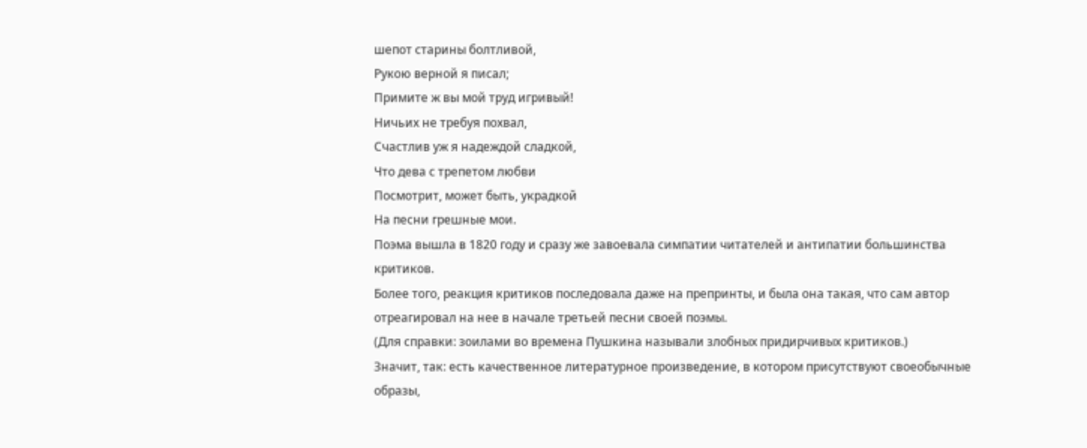шепот старины болтливой,
Рукою верной я писал;
Примите ж вы мой труд игривый!
Ничьих не требуя похвал,
Счастлив уж я надеждой сладкой,
Что дева с трепетом любви
Посмотрит, может быть, украдкой
На песни грешные мои.
Поэма вышла в 1820 году и сразу же завоевала симпатии читателей и антипатии большинства критиков.
Более того, реакция критиков последовала даже на препринты, и была она такая, что сам автор отреагировал на нее в начале третьей песни своей поэмы.
(Для справки: зоилами во времена Пушкина называли злобных придирчивых критиков.)
Значит, так: есть качественное литературное произведение, в котором присутствуют своеобычные образы,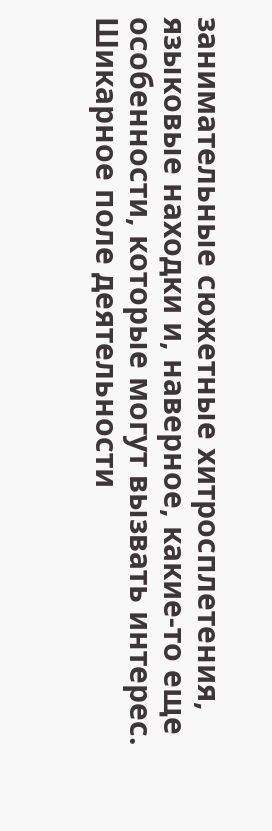занимательные сюжетные хитросплетения, языковые находки и, наверное, какие-то еще особенности, которые могут вызвать интерес. Шикарное поле деятельности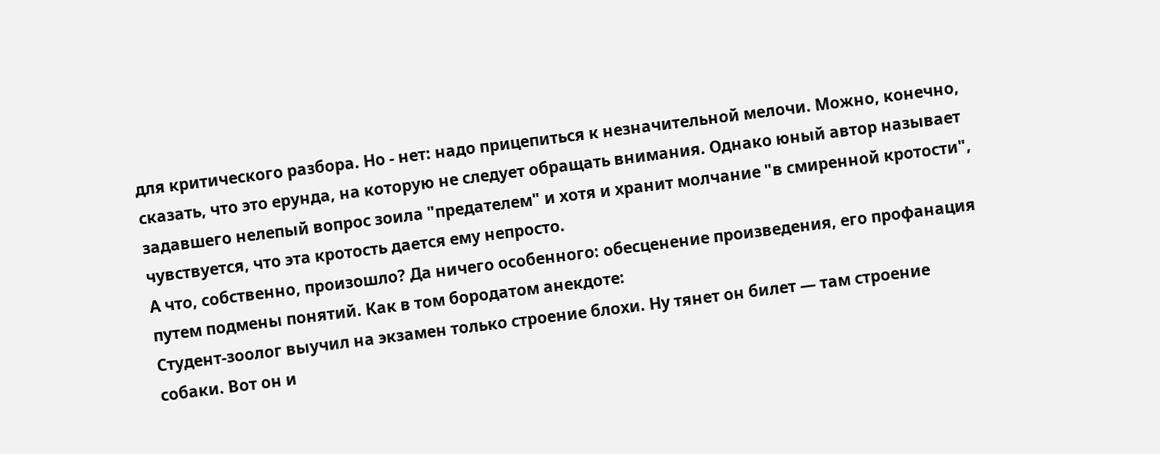для критического разбора. Но - нет: надо прицепиться к незначительной мелочи. Можно, конечно, сказать, что это ерунда, на которую не следует обращать внимания. Однако юный автор называет задавшего нелепый вопрос зоила "предателем" и хотя и хранит молчание "в смиренной кротости", чувствуется, что эта кротость дается ему непросто.
А что, собственно, произошло? Да ничего особенного: обесценение произведения, его профанация путем подмены понятий. Как в том бородатом анекдоте:
Студент-зоолог выучил на экзамен только строение блохи. Ну тянет он билет — там строение собаки. Вот он и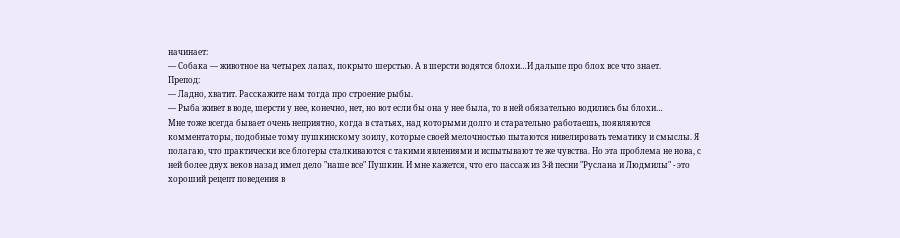начинает:
— Собака — животное на четырех лапах, покрыто шерстью. А в шерсти водятся блохи…И дальше про блох все что знает.
Препод:
— Ладно, хватит. Расскажите нам тогда про строение рыбы.
— Рыба живет в воде, шерсти у нее, конечно, нет, но вот если бы она у нее была, то в ней обязательно водились бы блохи…
Мне тоже всегда бывает очень неприятно, когда в статьях, над которыми долго и старательно работаешь, появляются комментаторы, подобные тому пушкинскому зоилу, которые своей мелочностью пытаются нивелировать тематику и смыслы. Я полагаю, что практически все блогеры сталкиваются с такими явлениями и испытывают те же чувства. Но эта проблема не нова, с ней более двух веков назад имел дело "наше все" Пушкин. И мне кажется, что его пассаж из 3-й песни "Руслана и Людмилы" - это хороший рецепт поведения в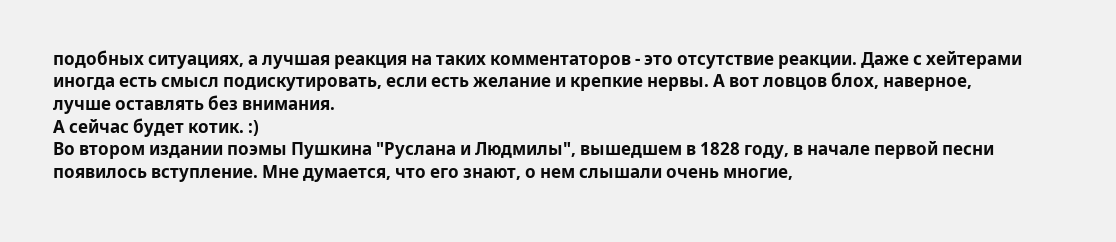подобных ситуациях, а лучшая реакция на таких комментаторов - это отсутствие реакции. Даже с хейтерами иногда есть смысл подискутировать, если есть желание и крепкие нервы. А вот ловцов блох, наверное, лучше оставлять без внимания.
А сейчас будет котик. :)
Во втором издании поэмы Пушкина "Руслана и Людмилы", вышедшем в 1828 году, в начале первой песни появилось вступление. Мне думается, что его знают, о нем слышали очень многие,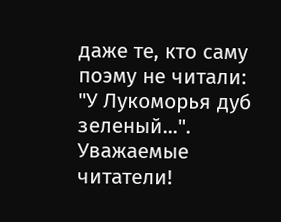даже те, кто саму поэму не читали: "У Лукоморья дуб зеленый...".
Уважаемые читатели!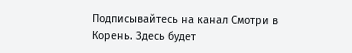Подписывайтесь на канал Смотри в Корень. Здесь будет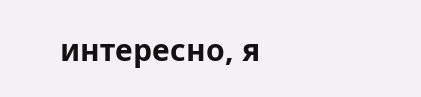интересно, я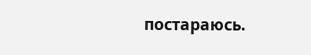постараюсь.